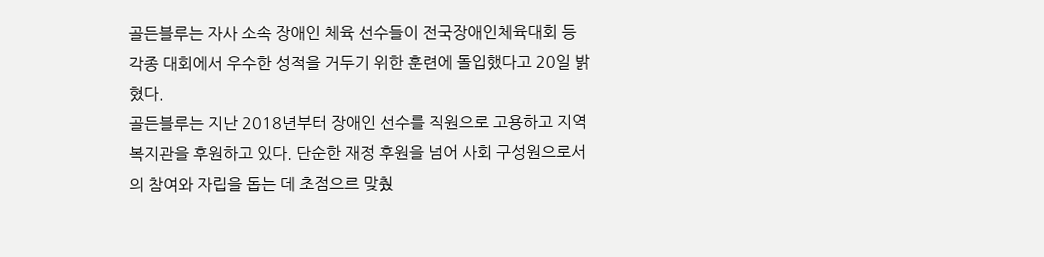골든블루는 자사 소속 장애인 체육 선수들이 전국장애인체육대회 등 각종 대회에서 우수한 성적을 거두기 위한 훈련에 돌입했다고 20일 밝혔다.
골든블루는 지난 2018년부터 장애인 선수를 직원으로 고용하고 지역 복지관을 후원하고 있다. 단순한 재정 후원을 넘어 사회 구성원으로서의 참여와 자립을 돕는 데 초점으르 맞췄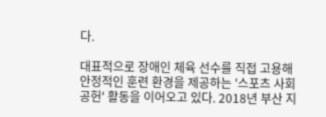다.

대표적으로 장애인 체육 선수를 직접 고용해 안정적인 훈련 환경을 제공하는 '스포츠 사회공헌' 활동을 이어오고 있다. 2018년 부산 지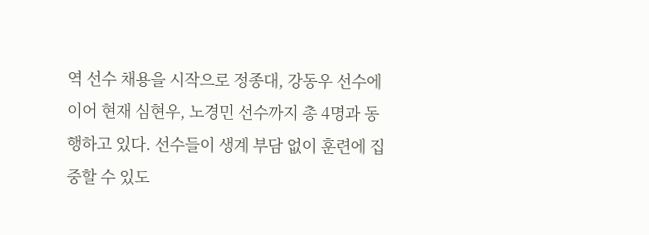역 선수 채용을 시작으로 정종대, 강동우 선수에 이어 현재 심현우, 노경민 선수까지 총 4명과 동행하고 있다. 선수들이 생계 부담 없이 훈련에 집중할 수 있도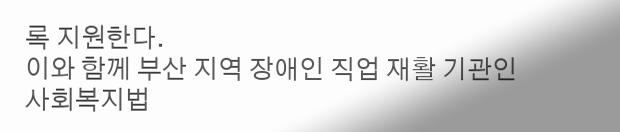록 지원한다.
이와 함께 부산 지역 장애인 직업 재활 기관인 사회복지법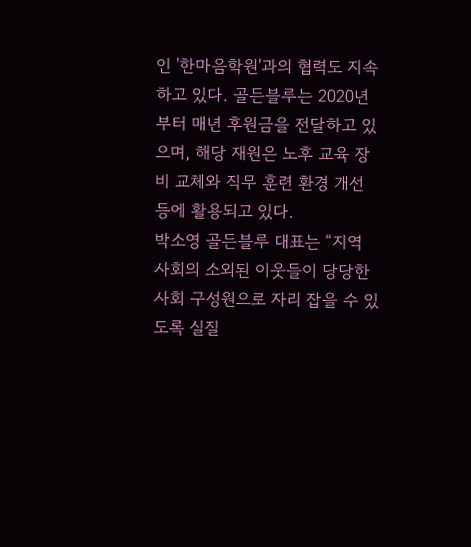인 '한마음학원'과의 협력도 지속하고 있다. 골든블루는 2020년부터 매년 후원금을 전달하고 있으며, 해당 재원은 노후 교육 장비 교체와 직무 훈련 환경 개선 등에 활용되고 있다.
박소영 골든블루 대표는 “지역 사회의 소외된 이웃들이 당당한 사회 구성원으로 자리 잡을 수 있도록 실질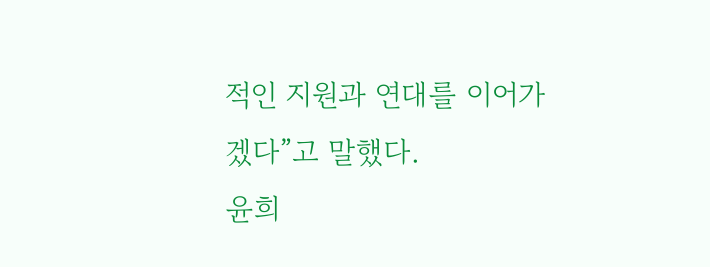적인 지원과 연대를 이어가겠다”고 말했다.
윤희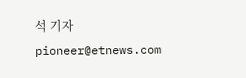석 기자 pioneer@etnews.com